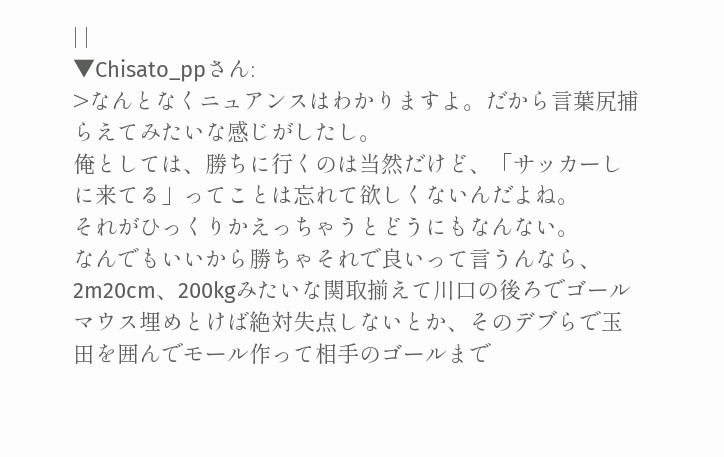| |
▼Chisato_ppさん:
>なんとなくニュアンスはわかりますよ。だから言葉尻捕らえてみたいな感じがしたし。
俺としては、勝ちに行くのは当然だけど、「サッカーしに来てる」ってことは忘れて欲しくないんだよね。
それがひっくりかえっちゃうとどうにもなんない。
なんでもいいから勝ちゃそれで良いって言うんなら、2m20cm、200kgみたいな関取揃えて川口の後ろでゴールマウス埋めとけば絶対失点しないとか、そのデブらで玉田を囲んでモール作って相手のゴールまで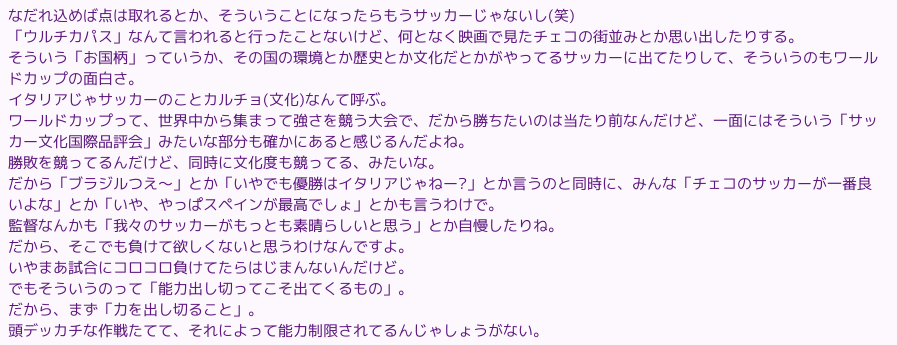なだれ込めば点は取れるとか、そういうことになったらもうサッカーじゃないし(笑)
「ウルチカパス」なんて言われると行ったことないけど、何となく映画で見たチェコの街並みとか思い出したりする。
そういう「お国柄」っていうか、その国の環境とか歴史とか文化だとかがやってるサッカーに出てたりして、そういうのもワールドカップの面白さ。
イタリアじゃサッカーのことカルチョ(文化)なんて呼ぶ。
ワールドカップって、世界中から集まって強さを競う大会で、だから勝ちたいのは当たり前なんだけど、一面にはそういう「サッカー文化国際品評会」みたいな部分も確かにあると感じるんだよね。
勝敗を競ってるんだけど、同時に文化度も競ってる、みたいな。
だから「ブラジルつえ〜」とか「いやでも優勝はイタリアじゃねー?」とか言うのと同時に、みんな「チェコのサッカーが一番良いよな」とか「いや、やっぱスペインが最高でしょ」とかも言うわけで。
監督なんかも「我々のサッカーがもっとも素晴らしいと思う」とか自慢したりね。
だから、そこでも負けて欲しくないと思うわけなんですよ。
いやまあ試合にコロコロ負けてたらはじまんないんだけど。
でもそういうのって「能力出し切ってこそ出てくるもの」。
だから、まず「力を出し切ること」。
頭デッカチな作戦たてて、それによって能力制限されてるんじゃしょうがない。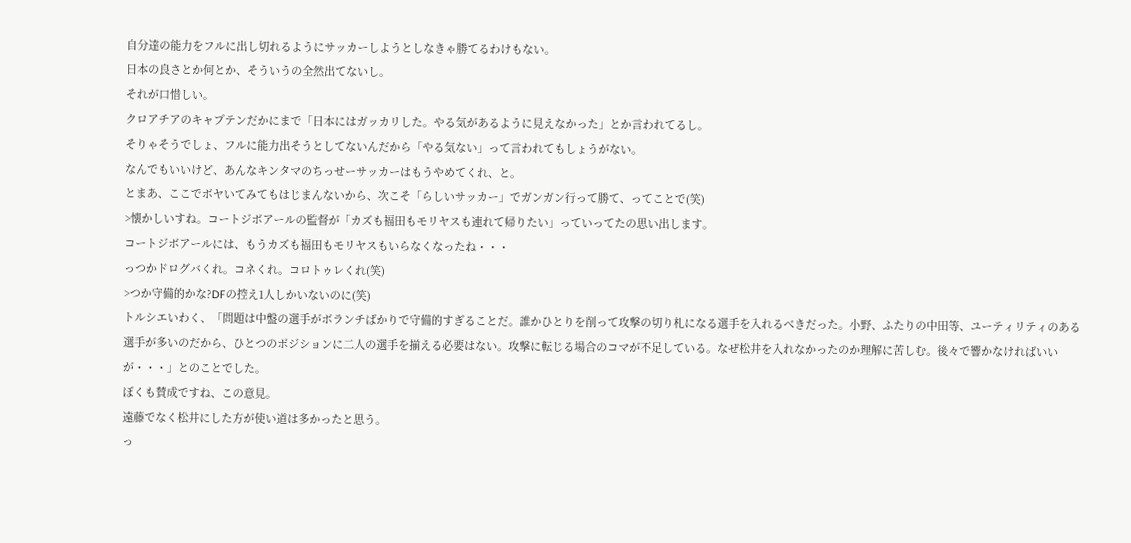自分達の能力をフルに出し切れるようにサッカーしようとしなきゃ勝てるわけもない。
日本の良さとか何とか、そういうの全然出てないし。
それが口惜しい。
クロアチアのキャプテンだかにまで「日本にはガッカリした。やる気があるように見えなかった」とか言われてるし。
そりゃそうでしょ、フルに能力出そうとしてないんだから「やる気ない」って言われてもしょうがない。
なんでもいいけど、あんなキンタマのちっせーサッカーはもうやめてくれ、と。
とまあ、ここでボヤいてみてもはじまんないから、次こそ「らしいサッカー」でガンガン行って勝て、ってことで(笑)
>懐かしいすね。コートジボアールの監督が「カズも福田もモリヤスも連れて帰りたい」っていってたの思い出します。
コートジボアールには、もうカズも福田もモリヤスもいらなくなったね・・・
っつかドログバくれ。コネくれ。コロトゥレくれ(笑)
>つか守備的かな?DFの控え1人しかいないのに(笑)
トルシエいわく、「問題は中盤の選手がボランチばかりで守備的すぎることだ。誰かひとりを削って攻撃の切り札になる選手を入れるべきだった。小野、ふたりの中田等、ユーティリティのある選手が多いのだから、ひとつのポジションに二人の選手を揃える必要はない。攻撃に転じる場合のコマが不足している。なぜ松井を入れなかったのか理解に苦しむ。後々で響かなければいいが・・・」とのことでした。
ぼくも賛成ですね、この意見。
遠藤でなく松井にした方が使い道は多かったと思う。
っ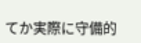てか実際に守備的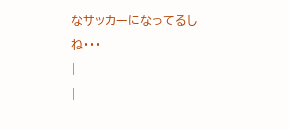なサッカーになってるしね・・・
|
|